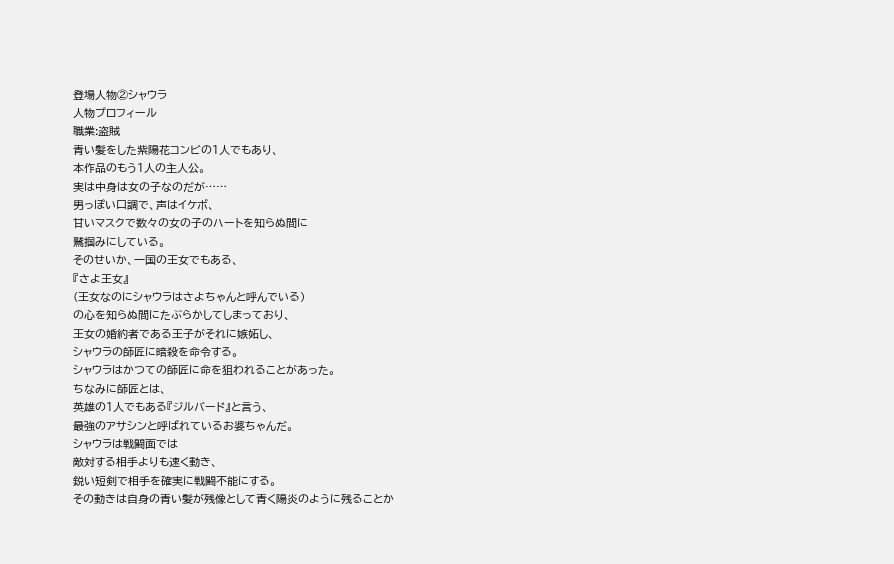登場人物②シャウラ
人物プロフィール
職業:盗賊
青い髪をした紫陽花コンビの1人でもあり、
本作品のもう1人の主人公。
実は中身は女の子なのだが……
男っぽい口調で、声はイケボ、
甘いマスクで数々の女の子のハートを知らぬ間に
鷲掴みにしている。
そのせいか、一国の王女でもある、
『さよ王女』
(王女なのにシャウラはさよちゃんと呼んでいる)
の心を知らぬ間にたぶらかしてしまっており、
王女の婚約者である王子がそれに嫉妬し、
シャウラの師匠に暗殺を命令する。
シャウラはかつての師匠に命を狙われることがあった。
ちなみに師匠とは、
英雄の1人でもある『ジルバード』と言う、
最強のアサシンと呼ばれているお婆ちゃんだ。
シャウラは戦闘面では
敵対する相手よりも速く動き、
鋭い短剣で相手を確実に戦闘不能にする。
その動きは自身の青い髪が残像として青く陽炎のように残ることか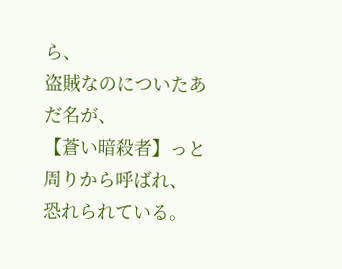ら、
盗賊なのについたあだ名が、
【蒼い暗殺者】っと周りから呼ばれ、
恐れられている。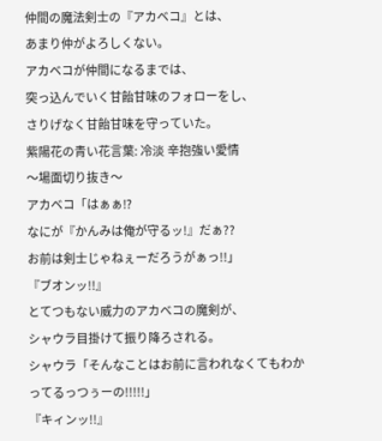仲間の魔法剣士の『アカベコ』とは、
あまり仲がよろしくない。
アカベコが仲間になるまでは、
突っ込んでいく甘飴甘味のフォローをし、
さりげなく甘飴甘味を守っていた。
紫陽花の青い花言葉: 冷淡 辛抱強い愛情
〜場面切り抜き〜
アカベコ「はぁぁ⁉
なにが『かんみは俺が守るッ!』だぁ??
お前は剣士じゃねぇーだろうがぁっ!!」
『ブオンッ!!』
とてつもない威力のアカベコの魔剣が、
シャウラ目掛けて振り降ろされる。
シャウラ「そんなことはお前に言われなくてもわかってるっつぅーの!!!!!」
『キィンッ!!』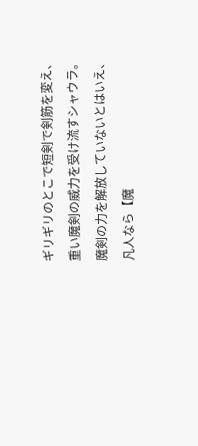ギリギリのとこで短剣で剣筋を変え、
重い魔剣の威力を受け流すシャウラ。
魔剣の力を解放していないとはいえ、
凡人なら【魔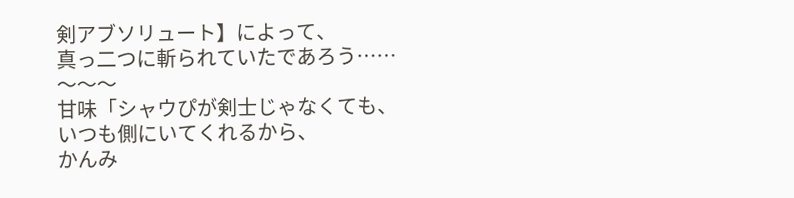剣アブソリュート】によって、
真っ二つに斬られていたであろう……
〜〜〜
甘味「シャウぴが剣士じゃなくても、
いつも側にいてくれるから、
かんみ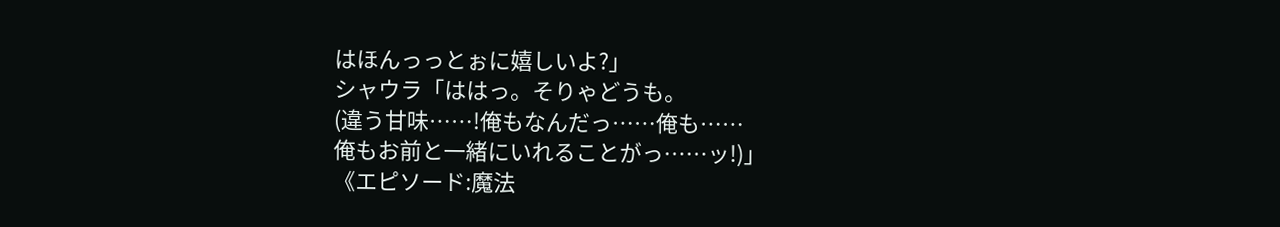はほんっっとぉに嬉しいよ?」
シャウラ「ははっ。そりゃどうも。
(違う甘味……!俺もなんだっ……俺も……
俺もお前と一緒にいれることがっ……ッ!)」
《エピソード:魔法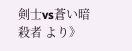剣士vs蒼い暗殺者 より》